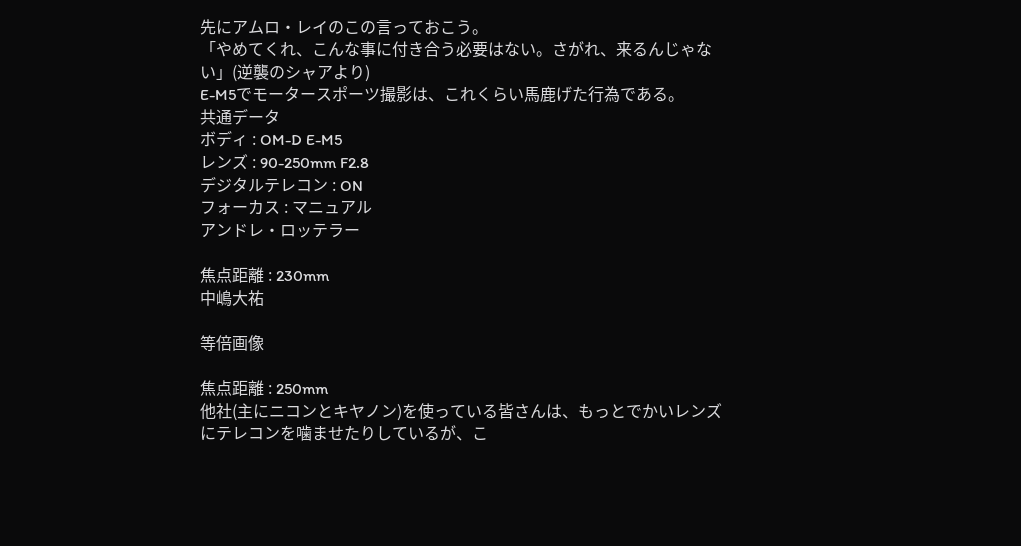先にアムロ・レイのこの言っておこう。
「やめてくれ、こんな事に付き合う必要はない。さがれ、来るんじゃない」(逆襲のシャアより)
E-M5でモータースポーツ撮影は、これくらい馬鹿げた行為である。
共通データ
ボディ : OM-D E-M5
レンズ : 90-250mm F2.8
デジタルテレコン : ON
フォーカス : マニュアル
アンドレ・ロッテラー

焦点距離 : 230mm
中嶋大祐

等倍画像

焦点距離 : 250mm
他社(主にニコンとキヤノン)を使っている皆さんは、もっとでかいレンズにテレコンを噛ませたりしているが、こ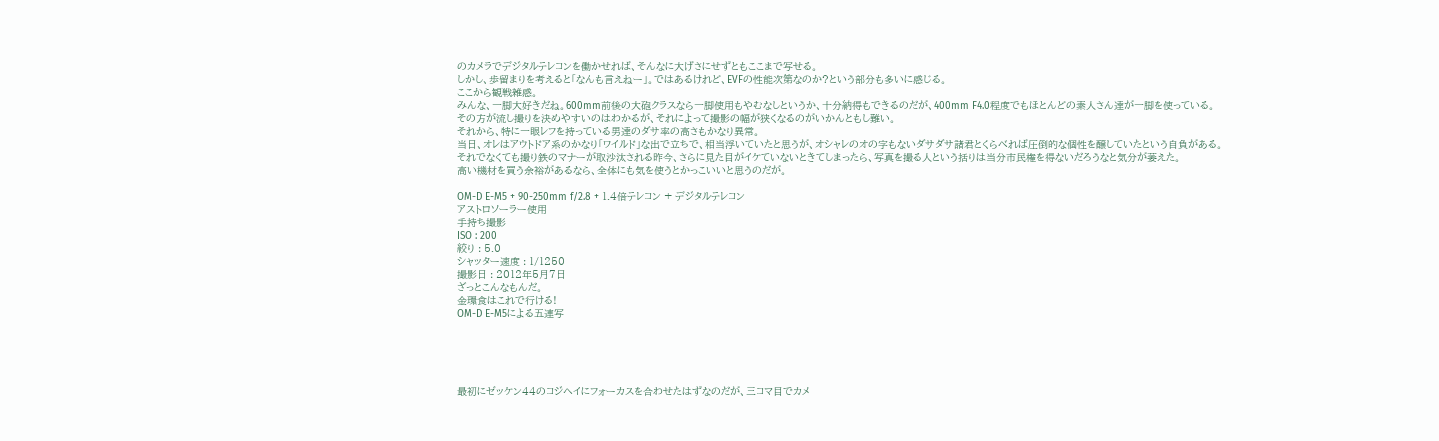のカメラでデジタルテレコンを働かせれば、そんなに大げさにせずともここまで写せる。
しかし、歩留まりを考えると「なんも言えねー」。ではあるけれど、EVFの性能次第なのか?という部分も多いに感じる。
ここから観戦雑感。
みんな、一脚大好きだね。600mm前後の大砲クラスなら一脚使用もやむなしというか、十分納得もできるのだが、400mm F4.0程度でもほとんどの素人さん達が一脚を使っている。
その方が流し撮りを決めやすいのはわかるが、それによって撮影の幅が狭くなるのがいかんともし難い。
それから、特に一眼レフを持っている男達のダサ率の高さもかなり異常。
当日、オレはアウトドア系のかなり「ワイルド」な出で立ちで、相当浮いていたと思うが、オシャレのオの字もないダサダサ諸君とくらべれば圧倒的な個性を醸していたという自負がある。
それでなくても撮り鉄のマナーが取沙汰される昨今、さらに見た目がイケていないときてしまったら、写真を撮る人という括りは当分市民権を得ないだろうなと気分が萎えた。
高い機材を買う余裕があるなら、全体にも気を使うとかっこいいと思うのだが。

OM-D E-M5 + 90-250mm f/2.8 + 1.4倍テレコン + デジタルテレコン
アストロソーラー使用
手持ち撮影
ISO : 200
絞り : 5.0
シャッター速度 : 1/1250
撮影日 : 2012年5月7日
ざっとこんなもんだ。
金環食はこれで行ける!
OM-D E-M5による五連写





最初にゼッケン44のコジヘイにフォーカスを合わせたはずなのだが、三コマ目でカメ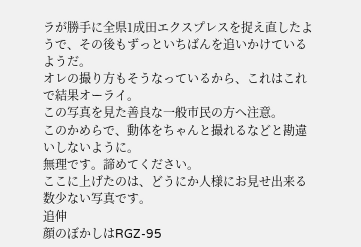ラが勝手に全県1成田エクスプレスを捉え直したようで、その後もずっといちばんを追いかけているようだ。
オレの撮り方もそうなっているから、これはこれで結果オーライ。
この写真を見た善良な一般市民の方へ注意。
このかめらで、動体をちゃんと撮れるなどと勘違いしないように。
無理です。諦めてください。
ここに上げたのは、どうにか人様にお見せ出来る数少ない写真です。
追伸
顔のぼかしはRGZ-95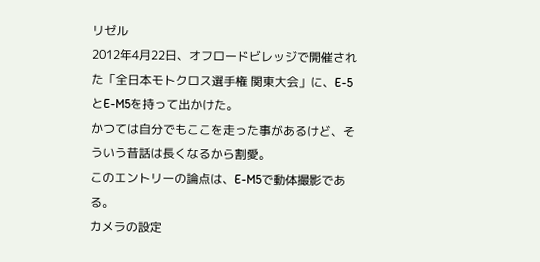リゼル
2012年4月22日、オフロードビレッジで開催された「全日本モトクロス選手権 関東大会」に、E-5とE-M5を持って出かけた。
かつては自分でもここを走った事があるけど、そういう昔話は長くなるから割愛。
このエントリーの論点は、E-M5で動体撮影である。
カメラの設定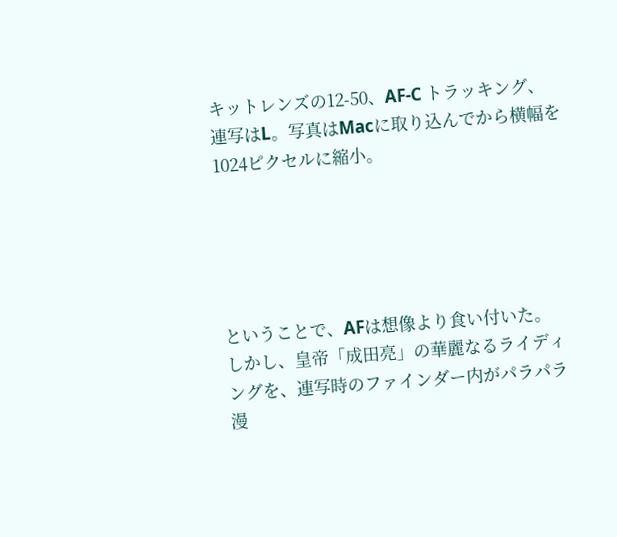キットレンズの12-50、AF-C トラッキング、連写はL。写真はMacに取り込んでから横幅を1024ピクセルに縮小。





ということで、AFは想像より食い付いた。
しかし、皇帝「成田亮」の華麗なるライディングを、連写時のファインダー内がパラパラ漫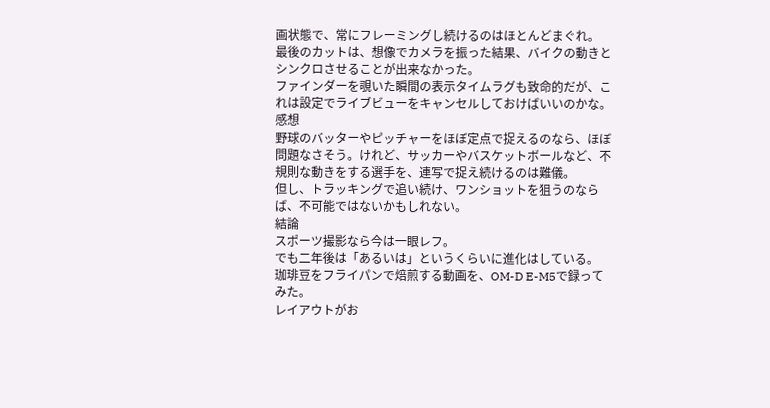画状態で、常にフレーミングし続けるのはほとんどまぐれ。
最後のカットは、想像でカメラを振った結果、バイクの動きとシンクロさせることが出来なかった。
ファインダーを覗いた瞬間の表示タイムラグも致命的だが、これは設定でライブビューをキャンセルしておけばいいのかな。
感想
野球のバッターやピッチャーをほぼ定点で捉えるのなら、ほぼ問題なさそう。けれど、サッカーやバスケットボールなど、不規則な動きをする選手を、連写で捉え続けるのは難儀。
但し、トラッキングで追い続け、ワンショットを狙うのならば、不可能ではないかもしれない。
結論
スポーツ撮影なら今は一眼レフ。
でも二年後は「あるいは」というくらいに進化はしている。
珈琲豆をフライパンで焙煎する動画を、OM-D E-M5で録ってみた。
レイアウトがお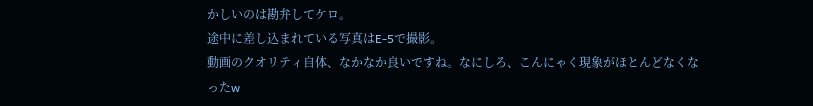かしいのは勘弁してケロ。
途中に差し込まれている写真はE-5で撮影。
動画のクオリティ自体、なかなか良いですね。なにしろ、こんにゃく現象がほとんどなくなったw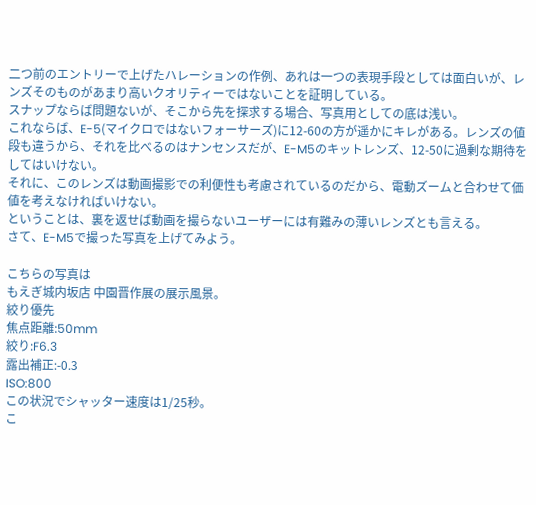二つ前のエントリーで上げたハレーションの作例、あれは一つの表現手段としては面白いが、レンズそのものがあまり高いクオリティーではないことを証明している。
スナップならば問題ないが、そこから先を探求する場合、写真用としての底は浅い。
これならば、E-5(マイクロではないフォーサーズ)に12-60の方が遥かにキレがある。レンズの値段も違うから、それを比べるのはナンセンスだが、E-M5のキットレンズ、12-50に過剰な期待をしてはいけない。
それに、このレンズは動画撮影での利便性も考慮されているのだから、電動ズームと合わせて価値を考えなければいけない。
ということは、裏を返せば動画を撮らないユーザーには有難みの薄いレンズとも言える。
さて、E-M5で撮った写真を上げてみよう。

こちらの写真は
もえぎ城内坂店 中園晋作展の展示風景。
絞り優先
焦点距離:50mm
絞り:F6.3
露出補正:-0.3
ISO:800
この状況でシャッター速度は1/25秒。
こ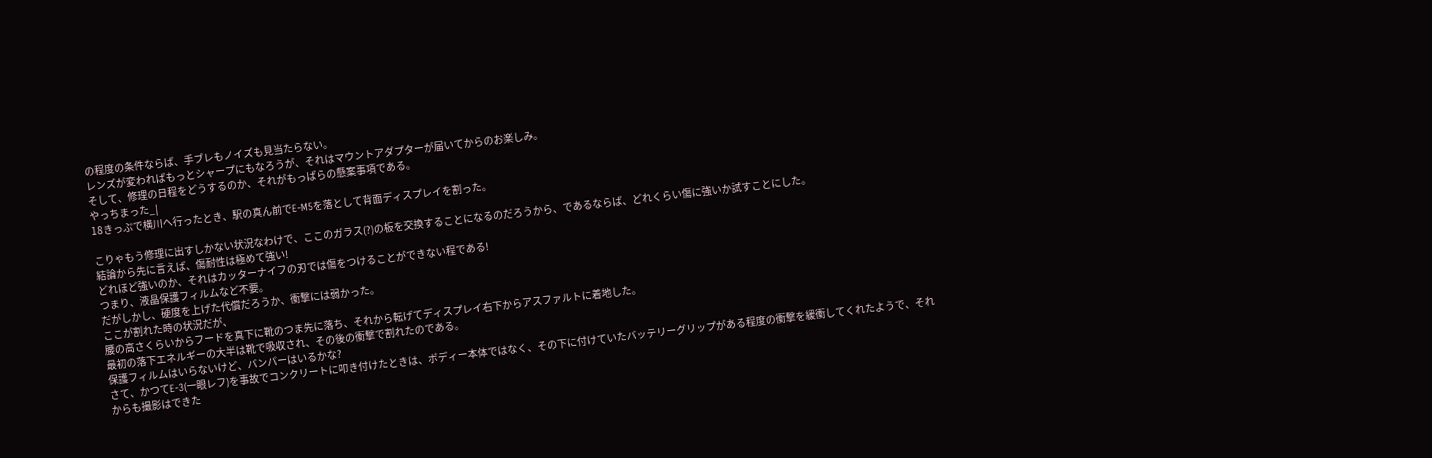の程度の条件ならば、手ブレもノイズも見当たらない。
レンズが変わればもっとシャープにもなろうが、それはマウントアダプターが届いてからのお楽しみ。
そして、修理の日程をどうするのか、それがもっぱらの懸案事項である。
やっちまった_|
18きっぷで横川へ行ったとき、駅の真ん前でE-M5を落として背面ディスプレイを割った。

こりゃもう修理に出すしかない状況なわけで、ここのガラス(?)の板を交換することになるのだろうから、であるならば、どれくらい傷に強いか試すことにした。
結論から先に言えば、傷耐性は極めて強い!
どれほど強いのか、それはカッターナイフの刃では傷をつけることができない程である!
つまり、液晶保護フィルムなど不要。
だがしかし、硬度を上げた代償だろうか、衝撃には弱かった。
ここが割れた時の状況だが、
腰の高さくらいからフードを真下に靴のつま先に落ち、それから転げてディスプレイ右下からアスファルトに着地した。
最初の落下エネルギーの大半は靴で吸収され、その後の衝撃で割れたのである。
保護フィルムはいらないけど、バンパーはいるかな?
さて、かつてE-3(一眼レフ)を事故でコンクリートに叩き付けたときは、ボディー本体ではなく、その下に付けていたバッテリーグリップがある程度の衝撃を緩衝してくれたようで、それからも撮影はできた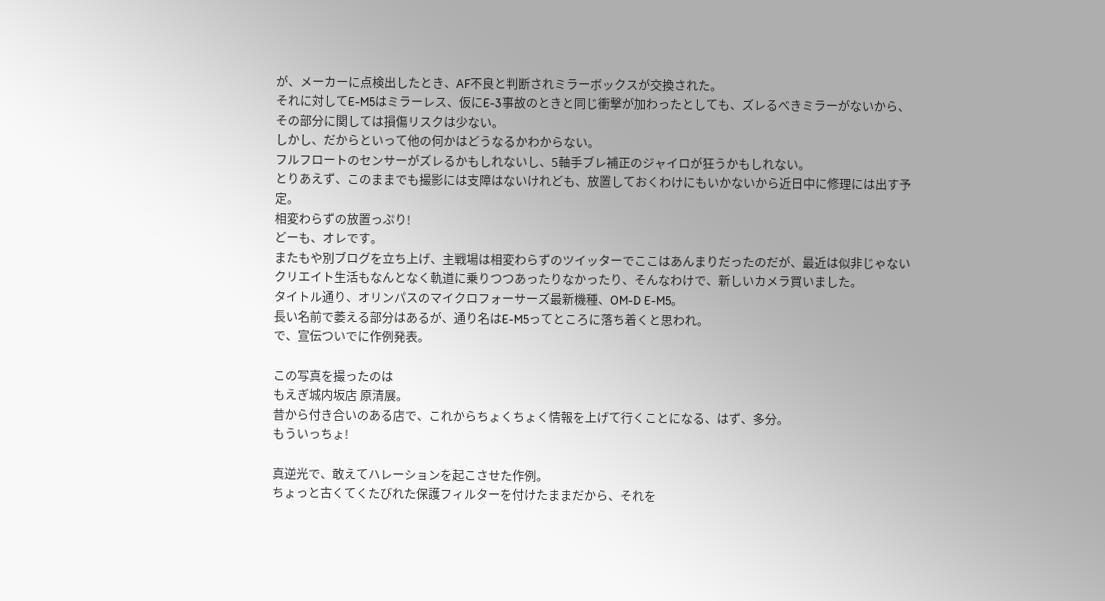が、メーカーに点検出したとき、AF不良と判断されミラーボックスが交換された。
それに対してE-M5はミラーレス、仮にE-3事故のときと同じ衝撃が加わったとしても、ズレるべきミラーがないから、その部分に関しては損傷リスクは少ない。
しかし、だからといって他の何かはどうなるかわからない。
フルフロートのセンサーがズレるかもしれないし、5軸手ブレ補正のジャイロが狂うかもしれない。
とりあえず、このままでも撮影には支障はないけれども、放置しておくわけにもいかないから近日中に修理には出す予定。
相変わらずの放置っぷり!
どーも、オレです。
またもや別ブログを立ち上げ、主戦場は相変わらずのツイッターでここはあんまりだったのだが、最近は似非じゃないクリエイト生活もなんとなく軌道に乗りつつあったりなかったり、そんなわけで、新しいカメラ買いました。
タイトル通り、オリンパスのマイクロフォーサーズ最新機種、OM-D E-M5。
長い名前で萎える部分はあるが、通り名はE-M5ってところに落ち着くと思われ。
で、宣伝ついでに作例発表。

この写真を撮ったのは
もえぎ城内坂店 原清展。
昔から付き合いのある店で、これからちょくちょく情報を上げて行くことになる、はず、多分。
もういっちょ!

真逆光で、敢えてハレーションを起こさせた作例。
ちょっと古くてくたびれた保護フィルターを付けたままだから、それを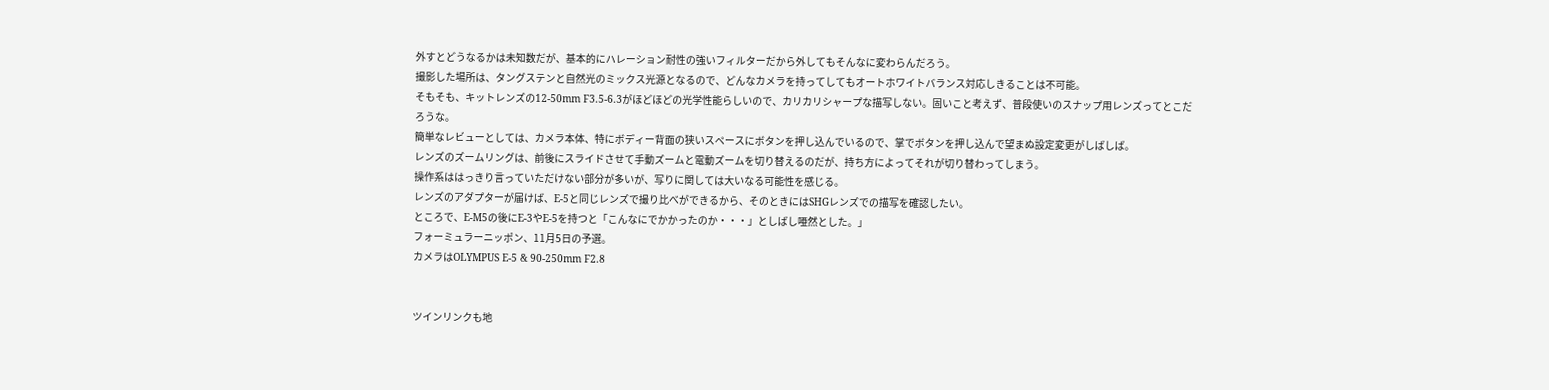外すとどうなるかは未知数だが、基本的にハレーション耐性の強いフィルターだから外してもそんなに変わらんだろう。
撮影した場所は、タングステンと自然光のミックス光源となるので、どんなカメラを持ってしてもオートホワイトバランス対応しきることは不可能。
そもそも、キットレンズの12-50mm F3.5-6.3がほどほどの光学性能らしいので、カリカリシャープな描写しない。固いこと考えず、普段使いのスナップ用レンズってとこだろうな。
簡単なレビューとしては、カメラ本体、特にボディー背面の狭いスペースにボタンを押し込んでいるので、掌でボタンを押し込んで望まぬ設定変更がしばしば。
レンズのズームリングは、前後にスライドさせて手動ズームと電動ズームを切り替えるのだが、持ち方によってそれが切り替わってしまう。
操作系ははっきり言っていただけない部分が多いが、写りに関しては大いなる可能性を感じる。
レンズのアダプターが届けば、E-5と同じレンズで撮り比べができるから、そのときにはSHGレンズでの描写を確認したい。
ところで、E-M5の後にE-3やE-5を持つと「こんなにでかかったのか・・・」としばし唖然とした。」
フォーミュラーニッポン、11月5日の予選。
カメラはOLYMPUS E-5 & 90-250mm F2.8


ツインリンクも地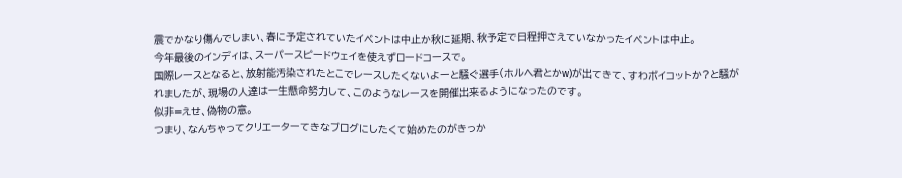震でかなり傷んでしまい、春に予定されていたイベントは中止か秋に延期、秋予定で日程押さえていなかったイベントは中止。
今年最後のインディは、スーパースピードウェイを使えずロードコースで。
国際レースとなると、放射能汚染されたとこでレースしたくないよーと騒ぐ選手(ホルヘ君とかw)が出てきて、すわボイコットか?と騒がれましたが、現場の人達は一生懸命努力して、このようなレースを開催出来るようになったのです。
似非=えせ、偽物の意。
つまり、なんちゃってクリエーターてきなブログにしたくて始めたのがきっか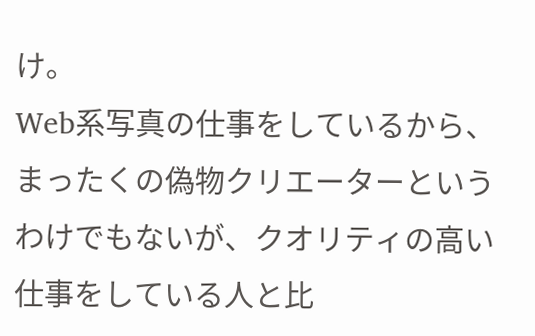け。
Web系写真の仕事をしているから、まったくの偽物クリエーターというわけでもないが、クオリティの高い仕事をしている人と比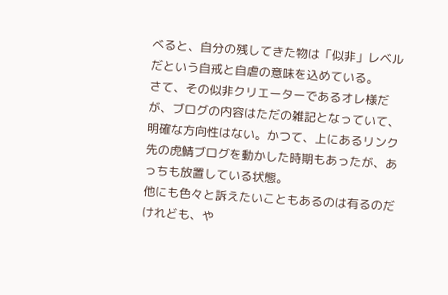べると、自分の残してきた物は「似非」レベルだという自戒と自虐の意味を込めている。
さて、その似非クリエーターであるオレ様だが、ブログの内容はただの雑記となっていて、明確な方向性はない。かつて、上にあるリンク先の虎鯖ブログを動かした時期もあったが、あっちも放置している状態。
他にも色々と訴えたいこともあるのは有るのだけれども、や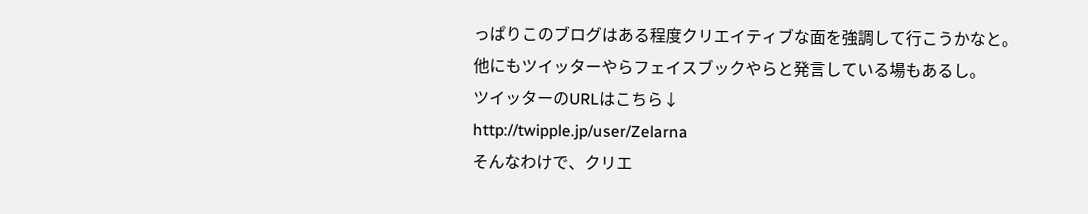っぱりこのブログはある程度クリエイティブな面を強調して行こうかなと。
他にもツイッターやらフェイスブックやらと発言している場もあるし。
ツイッターのURLはこちら↓
http://twipple.jp/user/Zelarna
そんなわけで、クリエ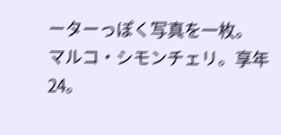ーターっぽく写真を一枚。
マルコ・シモンチェリ。享年24。